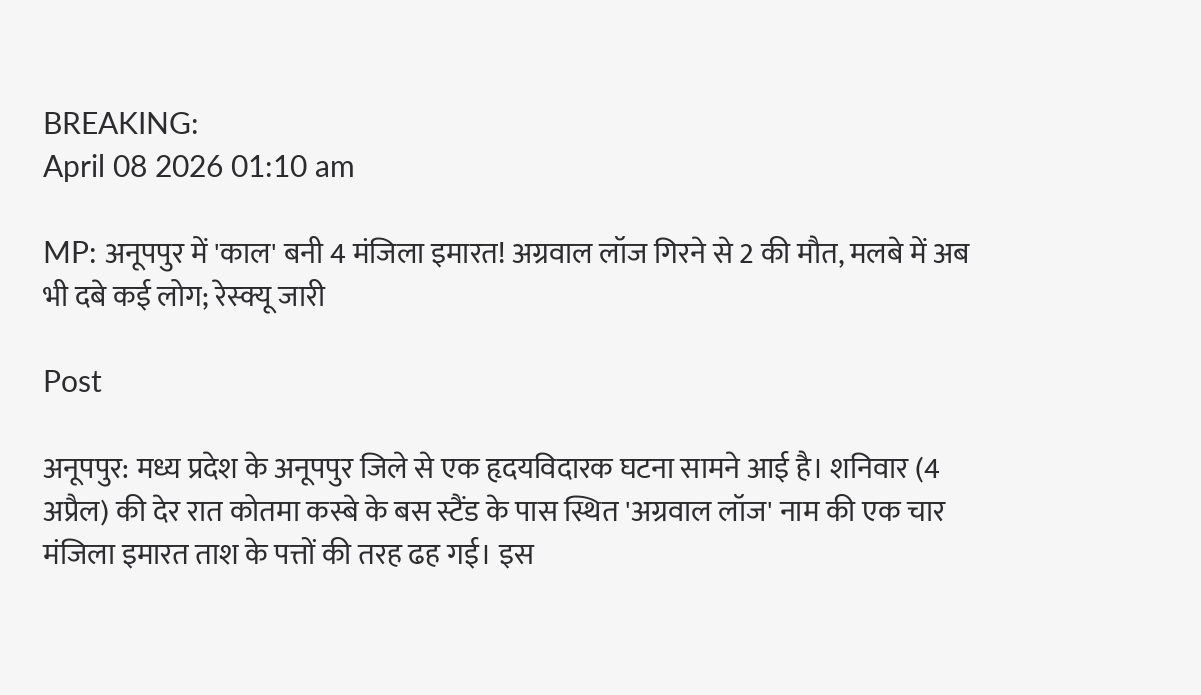BREAKING:
April 08 2026 01:10 am

MP: अनूपपुर में 'काल' बनी 4 मंजिला इमारत! अग्रवाल लॉज गिरने से 2 की मौत, मलबे में अब भी दबे कई लोग; रेस्क्यू जारी

Post

अनूपपुर: मध्य प्रदेश के अनूपपुर जिले से एक हृदयविदारक घटना सामने आई है। शनिवार (4 अप्रैल) की देर रात कोतमा कस्बे के बस स्टैंड के पास स्थित 'अग्रवाल लॉज' नाम की एक चार मंजिला इमारत ताश के पत्तों की तरह ढह गई। इस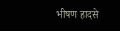भीषण हादसे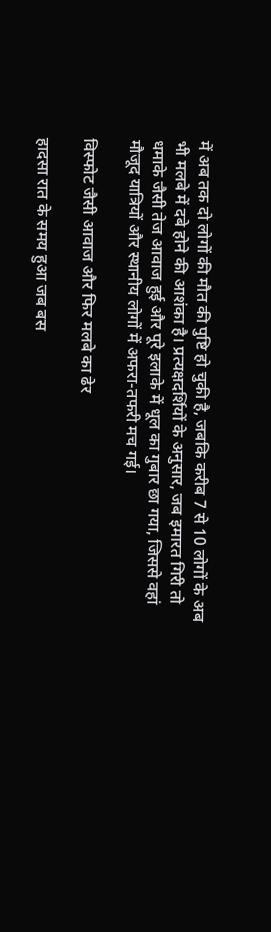में अब तक दो लोगों की मौत की पुष्टि हो चुकी है, जबकि करीब 7 से 10 लोगों के अब भी मलबे में दबे होने की आशंका है। प्रत्यक्षदर्शियों के अनुसार, जब इमारत गिरी तो धमाके जैसी तेज आवाज हुई और पूरे इलाके में धूल का गुबार छा गया, जिससे वहां मौजूद यात्रियों और स्थानीय लोगों में अफरा-तफरी मच गई।

विस्फोट जैसी आवाज और फिर मलबे का ढेर

हादसा रात के समय हुआ जब बस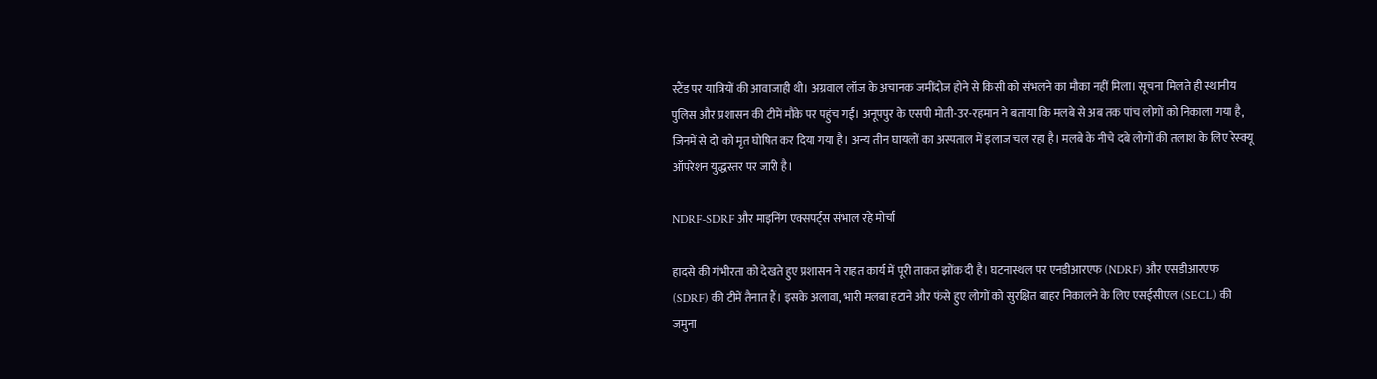स्टैंड पर यात्रियों की आवाजाही थी। अग्रवाल लॉज के अचानक जमींदोज होने से किसी को संभलने का मौका नहीं मिला। सूचना मिलते ही स्थानीय पुलिस और प्रशासन की टीमें मौके पर पहुंच गईं। अनूपपुर के एसपी मोती-उर-रहमान ने बताया कि मलबे से अब तक पांच लोगों को निकाला गया है, जिनमें से दो को मृत घोषित कर दिया गया है। अन्य तीन घायलों का अस्पताल में इलाज चल रहा है। मलबे के नीचे दबे लोगों की तलाश के लिए रेस्क्यू ऑपरेशन युद्धस्तर पर जारी है।

NDRF-SDRF और माइनिंग एक्सपर्ट्स संभाल रहे मोर्चा

हादसे की गंभीरता को देखते हुए प्रशासन ने राहत कार्य में पूरी ताकत झोंक दी है। घटनास्थल पर एनडीआरएफ (NDRF) और एसडीआरएफ (SDRF) की टीमें तैनात हैं। इसके अलावा, भारी मलबा हटाने और फंसे हुए लोगों को सुरक्षित बाहर निकालने के लिए एसईसीएल (SECL) की जमुना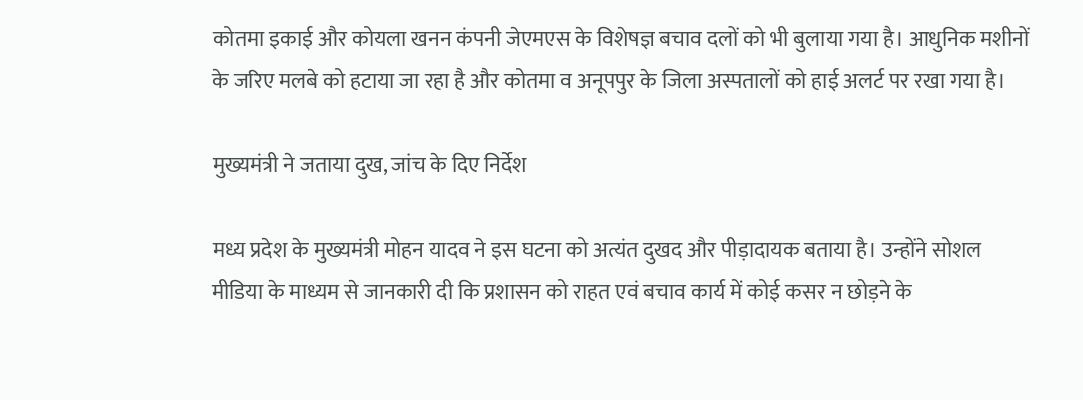कोतमा इकाई और कोयला खनन कंपनी जेएमएस के विशेषज्ञ बचाव दलों को भी बुलाया गया है। आधुनिक मशीनों के जरिए मलबे को हटाया जा रहा है और कोतमा व अनूपपुर के जिला अस्पतालों को हाई अलर्ट पर रखा गया है।

मुख्यमंत्री ने जताया दुख, जांच के दिए निर्देश

मध्य प्रदेश के मुख्यमंत्री मोहन यादव ने इस घटना को अत्यंत दुखद और पीड़ादायक बताया है। उन्होंने सोशल मीडिया के माध्यम से जानकारी दी कि प्रशासन को राहत एवं बचाव कार्य में कोई कसर न छोड़ने के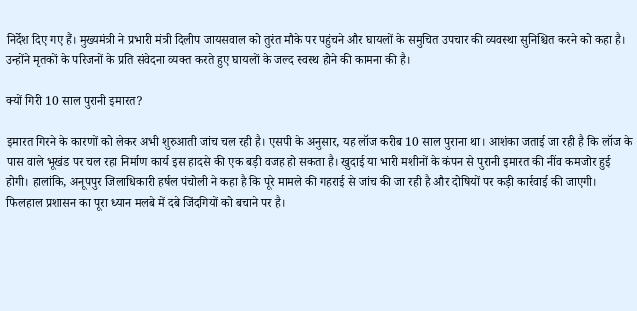निर्देश दिए गए हैं। मुख्यमंत्री ने प्रभारी मंत्री दिलीप जायसवाल को तुरंत मौके पर पहुंचने और घायलों के समुचित उपचार की व्यवस्था सुनिश्चित करने को कहा है। उन्होंने मृतकों के परिजनों के प्रति संवेदना व्यक्त करते हुए घायलों के जल्द स्वस्थ होने की कामना की है।

क्यों गिरी 10 साल पुरानी इमारत?

इमारत गिरने के कारणों को लेकर अभी शुरुआती जांच चल रही है। एसपी के अनुसार, यह लॉज करीब 10 साल पुराना था। आशंका जताई जा रही है कि लॉज के पास वाले भूखंड पर चल रहा निर्माण कार्य इस हादसे की एक बड़ी वजह हो सकता है। खुदाई या भारी मशीनों के कंपन से पुरानी इमारत की नींव कमजोर हुई होगी। हालांकि, अनूपपुर जिलाधिकारी हर्षल पंचोली ने कहा है कि पूरे मामले की गहराई से जांच की जा रही है और दोषियों पर कड़ी कार्रवाई की जाएगी। फिलहाल प्रशासन का पूरा ध्यान मलबे में दबे जिंदगियों को बचाने पर है।